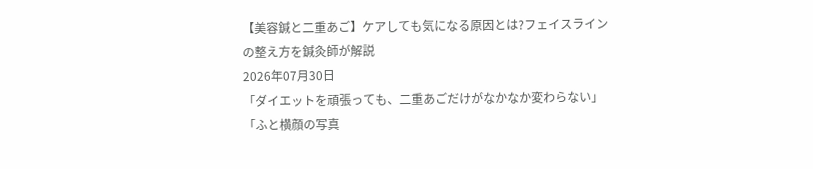【美容鍼と二重あご】ケアしても気になる原因とは?フェイスラインの整え方を鍼灸師が解説
2026年07月30日
「ダイエットを頑張っても、二重あごだけがなかなか変わらない」
「ふと横顔の写真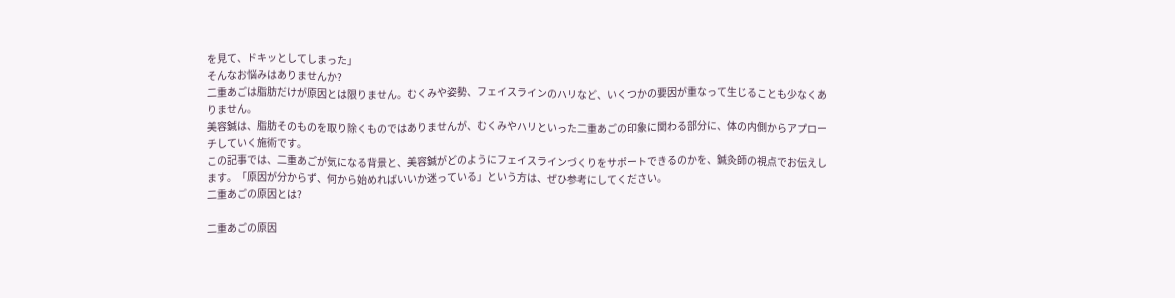を見て、ドキッとしてしまった」
そんなお悩みはありませんか?
二重あごは脂肪だけが原因とは限りません。むくみや姿勢、フェイスラインのハリなど、いくつかの要因が重なって生じることも少なくありません。
美容鍼は、脂肪そのものを取り除くものではありませんが、むくみやハリといった二重あごの印象に関わる部分に、体の内側からアプローチしていく施術です。
この記事では、二重あごが気になる背景と、美容鍼がどのようにフェイスラインづくりをサポートできるのかを、鍼灸師の視点でお伝えします。「原因が分からず、何から始めればいいか迷っている」という方は、ぜひ参考にしてください。
二重あごの原因とは?

二重あごの原因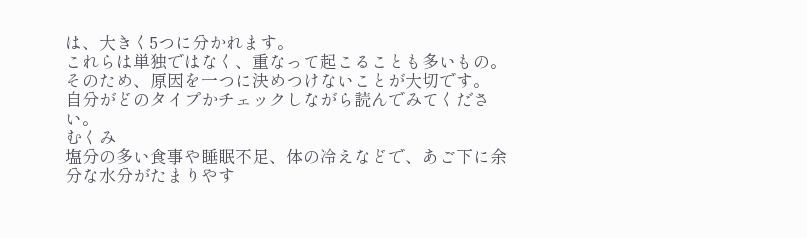は、大きく5つに分かれます。
これらは単独ではなく、重なって起こることも多いもの。そのため、原因を一つに決めつけないことが大切です。
自分がどのタイプかチェックしながら読んでみてください。
むくみ
塩分の多い食事や睡眠不足、体の冷えなどで、あご下に余分な水分がたまりやす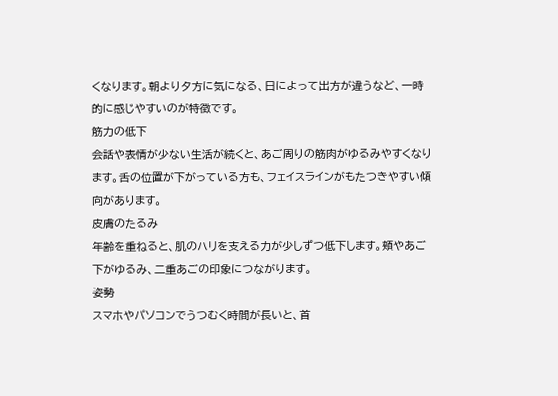くなります。朝より夕方に気になる、日によって出方が違うなど、一時的に感じやすいのが特徴です。
筋力の低下
会話や表情が少ない生活が続くと、あご周りの筋肉がゆるみやすくなります。舌の位置が下がっている方も、フェイスラインがもたつきやすい傾向があります。
皮膚のたるみ
年齢を重ねると、肌のハリを支える力が少しずつ低下します。頬やあご下がゆるみ、二重あごの印象につながります。
姿勢
スマホやパソコンでうつむく時間が長いと、首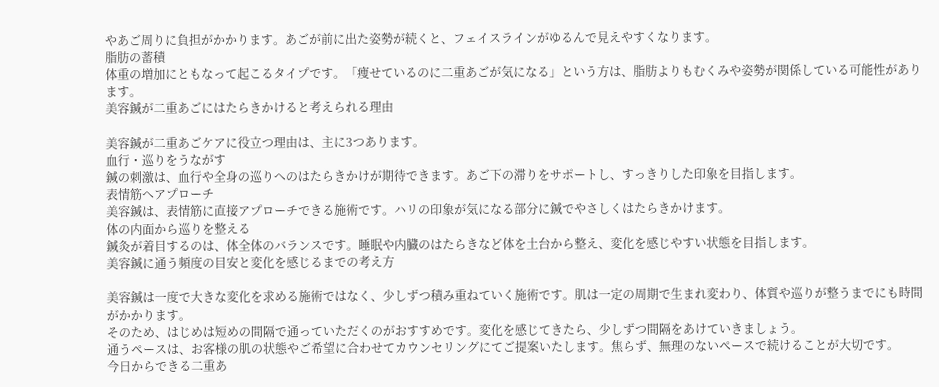やあご周りに負担がかかります。あごが前に出た姿勢が続くと、フェイスラインがゆるんで見えやすくなります。
脂肪の蓄積
体重の増加にともなって起こるタイプです。「痩せているのに二重あごが気になる」という方は、脂肪よりもむくみや姿勢が関係している可能性があります。
美容鍼が二重あごにはたらきかけると考えられる理由

美容鍼が二重あごケアに役立つ理由は、主に3つあります。
血行・巡りをうながす
鍼の刺激は、血行や全身の巡りへのはたらきかけが期待できます。あご下の滞りをサポートし、すっきりした印象を目指します。
表情筋へアプローチ
美容鍼は、表情筋に直接アプローチできる施術です。ハリの印象が気になる部分に鍼でやさしくはたらきかけます。
体の内面から巡りを整える
鍼灸が着目するのは、体全体のバランスです。睡眠や内臓のはたらきなど体を土台から整え、変化を感じやすい状態を目指します。
美容鍼に通う頻度の目安と変化を感じるまでの考え方

美容鍼は一度で大きな変化を求める施術ではなく、少しずつ積み重ねていく施術です。肌は一定の周期で生まれ変わり、体質や巡りが整うまでにも時間がかかります。
そのため、はじめは短めの間隔で通っていただくのがおすすめです。変化を感じてきたら、少しずつ間隔をあけていきましょう。
通うペースは、お客様の肌の状態やご希望に合わせてカウンセリングにてご提案いたします。焦らず、無理のないペースで続けることが大切です。
今日からできる二重あ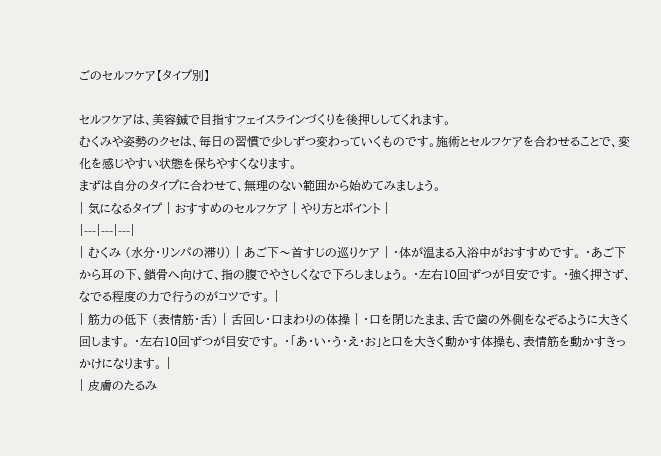ごのセルフケア【タイプ別】

セルフケアは、美容鍼で目指すフェイスラインづくりを後押ししてくれます。
むくみや姿勢のクセは、毎日の習慣で少しずつ変わっていくものです。施術とセルフケアを合わせることで、変化を感じやすい状態を保ちやすくなります。
まずは自分のタイプに合わせて、無理のない範囲から始めてみましょう。
| 気になるタイプ | おすすめのセルフケア | やり方とポイント |
|---|---|---|
| むくみ (水分・リンパの滞り) | あご下〜首すじの巡りケア | ・体が温まる入浴中がおすすめです。 ・あご下から耳の下、鎖骨へ向けて、指の腹でやさしくなで下ろしましょう。 ・左右10回ずつが目安です。 ・強く押さず、なでる程度の力で行うのがコツです。 |
| 筋力の低下 (表情筋・舌) | 舌回し・口まわりの体操 | ・口を閉じたまま、舌で歯の外側をなぞるように大きく回します。 ・左右10回ずつが目安です。 ・「あ・い・う・え・お」と口を大きく動かす体操も、表情筋を動かすきっかけになります。 |
| 皮膚のたるみ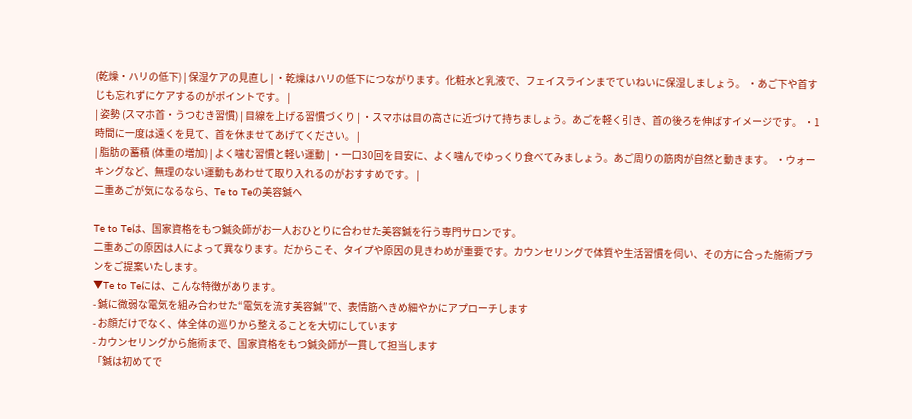(乾燥・ハリの低下) | 保湿ケアの見直し | ・乾燥はハリの低下につながります。化粧水と乳液で、フェイスラインまでていねいに保湿しましょう。 ・あご下や首すじも忘れずにケアするのがポイントです。 |
| 姿勢 (スマホ首・うつむき習慣) | 目線を上げる習慣づくり | ・スマホは目の高さに近づけて持ちましょう。あごを軽く引き、首の後ろを伸ばすイメージです。 ・1時間に一度は遠くを見て、首を休ませてあげてください。 |
| 脂肪の蓄積 (体重の増加) | よく噛む習慣と軽い運動 | ・一口30回を目安に、よく噛んでゆっくり食べてみましょう。あご周りの筋肉が自然と動きます。 ・ウォーキングなど、無理のない運動もあわせて取り入れるのがおすすめです。 |
二重あごが気になるなら、Te to Teの美容鍼へ

Te to Teは、国家資格をもつ鍼灸師がお一人おひとりに合わせた美容鍼を行う専門サロンです。
二重あごの原因は人によって異なります。だからこそ、タイプや原因の見きわめが重要です。カウンセリングで体質や生活習慣を伺い、その方に合った施術プランをご提案いたします。
▼Te to Teには、こんな特徴があります。
- 鍼に微弱な電気を組み合わせた“電気を流す美容鍼”で、表情筋へきめ細やかにアプローチします
- お顔だけでなく、体全体の巡りから整えることを大切にしています
- カウンセリングから施術まで、国家資格をもつ鍼灸師が一貫して担当します
「鍼は初めてで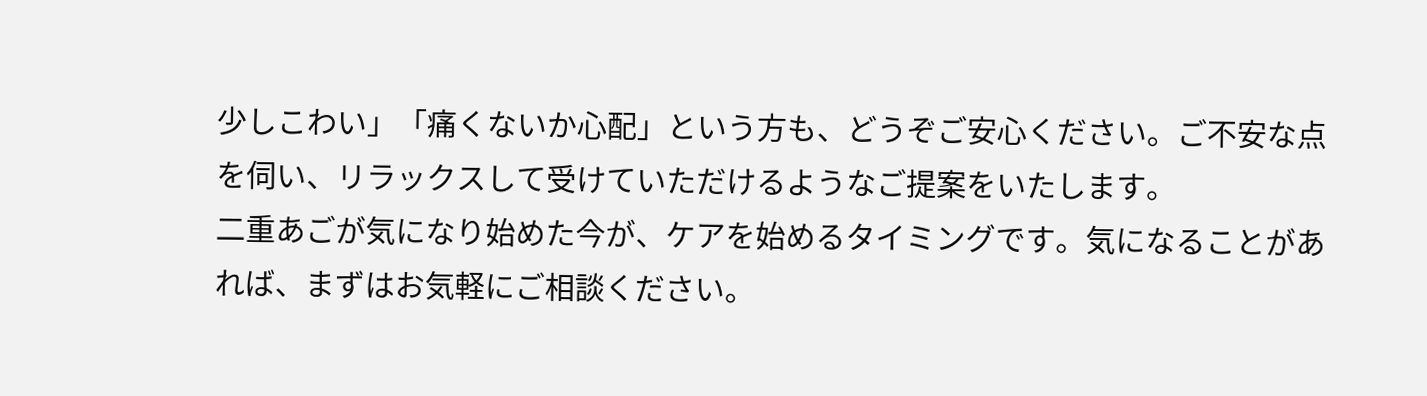少しこわい」「痛くないか心配」という方も、どうぞご安心ください。ご不安な点を伺い、リラックスして受けていただけるようなご提案をいたします。
二重あごが気になり始めた今が、ケアを始めるタイミングです。気になることがあれば、まずはお気軽にご相談ください。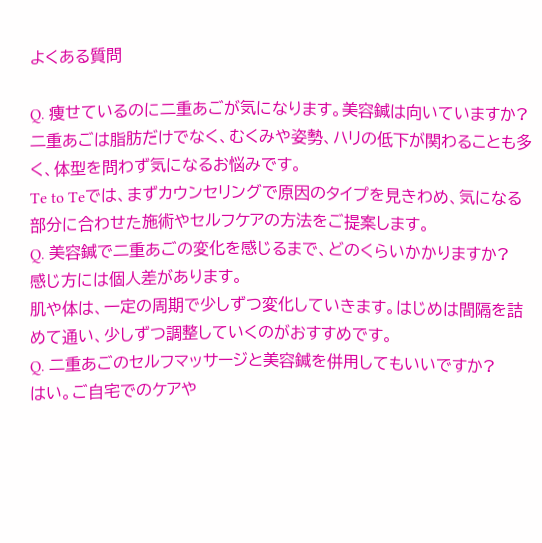よくある質問

Q. 痩せているのに二重あごが気になります。美容鍼は向いていますか?
二重あごは脂肪だけでなく、むくみや姿勢、ハリの低下が関わることも多く、体型を問わず気になるお悩みです。
Te to Teでは、まずカウンセリングで原因のタイプを見きわめ、気になる部分に合わせた施術やセルフケアの方法をご提案します。
Q. 美容鍼で二重あごの変化を感じるまで、どのくらいかかりますか?
感じ方には個人差があります。
肌や体は、一定の周期で少しずつ変化していきます。はじめは間隔を詰めて通い、少しずつ調整していくのがおすすめです。
Q. 二重あごのセルフマッサージと美容鍼を併用してもいいですか?
はい。ご自宅でのケアや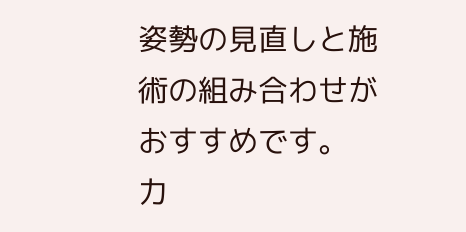姿勢の見直しと施術の組み合わせがおすすめです。
力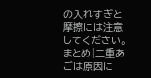の入れすぎと摩擦には注意してください。
まとめ|二重あごは原因に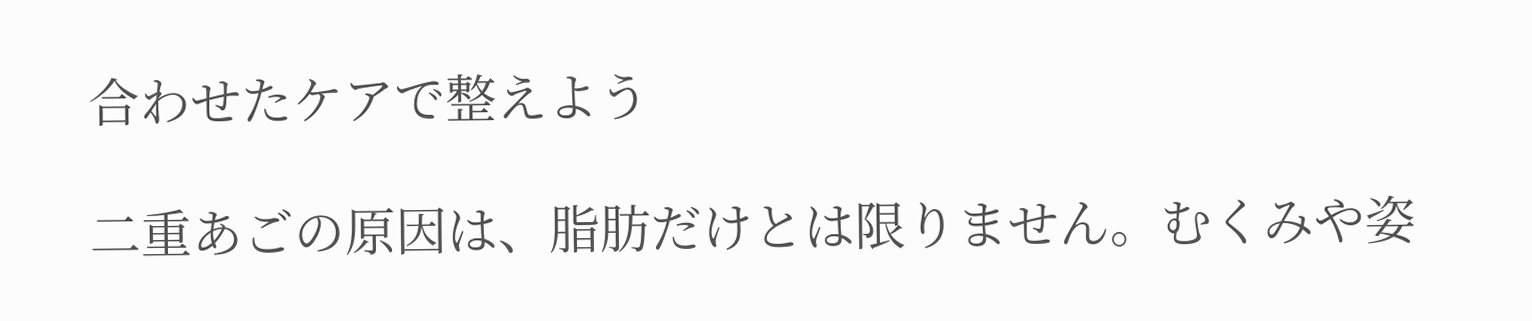合わせたケアで整えよう

二重あごの原因は、脂肪だけとは限りません。むくみや姿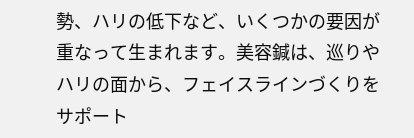勢、ハリの低下など、いくつかの要因が重なって生まれます。美容鍼は、巡りやハリの面から、フェイスラインづくりをサポート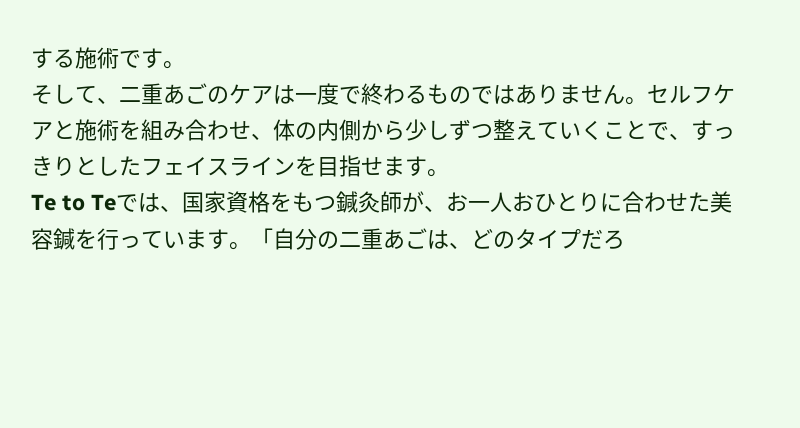する施術です。
そして、二重あごのケアは一度で終わるものではありません。セルフケアと施術を組み合わせ、体の内側から少しずつ整えていくことで、すっきりとしたフェイスラインを目指せます。
Te to Teでは、国家資格をもつ鍼灸師が、お一人おひとりに合わせた美容鍼を行っています。「自分の二重あごは、どのタイプだろ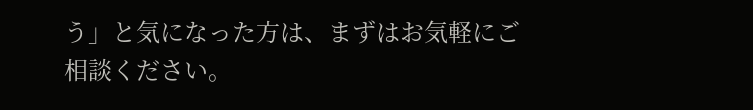う」と気になった方は、まずはお気軽にご相談ください。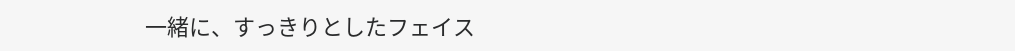一緒に、すっきりとしたフェイス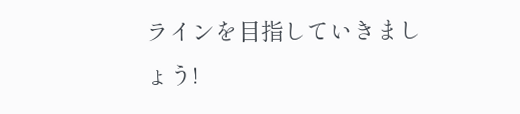ラインを目指していきましょう!